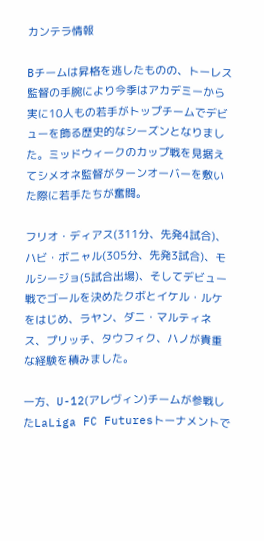カンテラ情報

Bチームは昇格を逃したものの、トーレス監督の手腕により今季はアカデミーから実に10人もの若手がトップチームでデビューを飾る歴史的なシーズンとなりました。ミッドウィークのカップ戦を見据えてシメオネ監督がターンオーバーを敷いた際に若手たちが奮闘。

フリオ・ディアス(311分、先発4試合)、ハビ・ボニャル(305分、先発3試合)、モルシージョ(5試合出場)、そしてデビュー戦でゴールを決めたクボとイケル・ルケをはじめ、ラヤン、ダニ・マルティネス、プリッチ、タウフィク、ハノが貴重な経験を積みました。

一方、U-12(アレヴィン)チームが参戦したLaLiga FC Futuresトーナメントで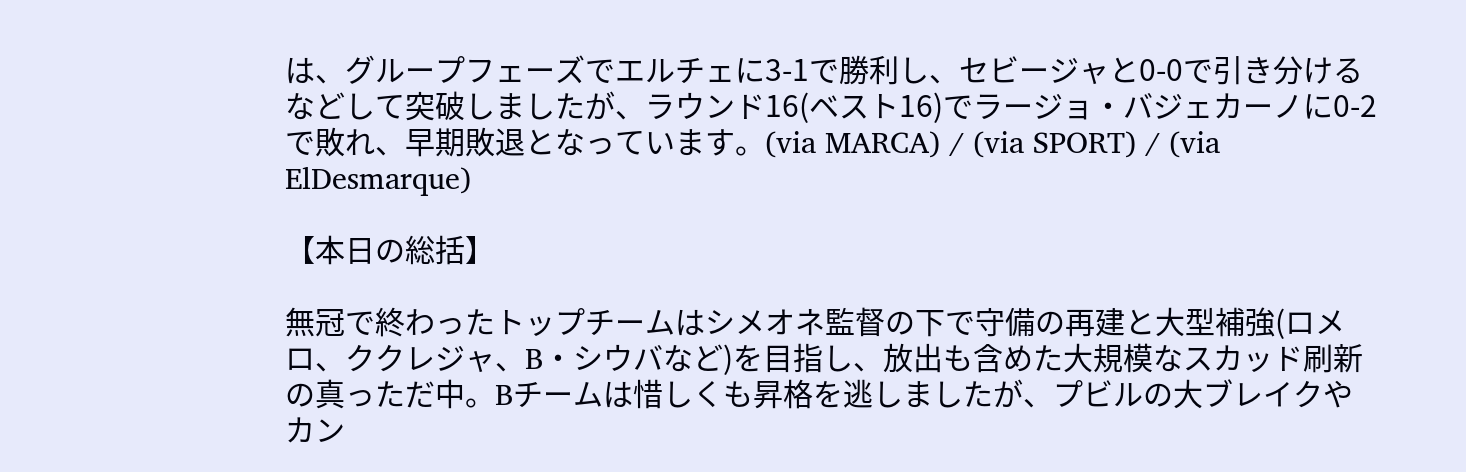は、グループフェーズでエルチェに3-1で勝利し、セビージャと0-0で引き分けるなどして突破しましたが、ラウンド16(ベスト16)でラージョ・バジェカーノに0-2で敗れ、早期敗退となっています。(via MARCA) / (via SPORT) / (via ElDesmarque)

【本日の総括】

無冠で終わったトップチームはシメオネ監督の下で守備の再建と大型補強(ロメロ、ククレジャ、B・シウバなど)を目指し、放出も含めた大規模なスカッド刷新の真っただ中。Bチームは惜しくも昇格を逃しましたが、プビルの大ブレイクやカン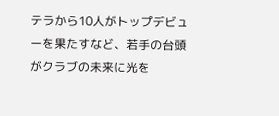テラから10人がトップデビューを果たすなど、若手の台頭がクラブの未来に光を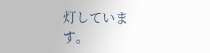灯しています。